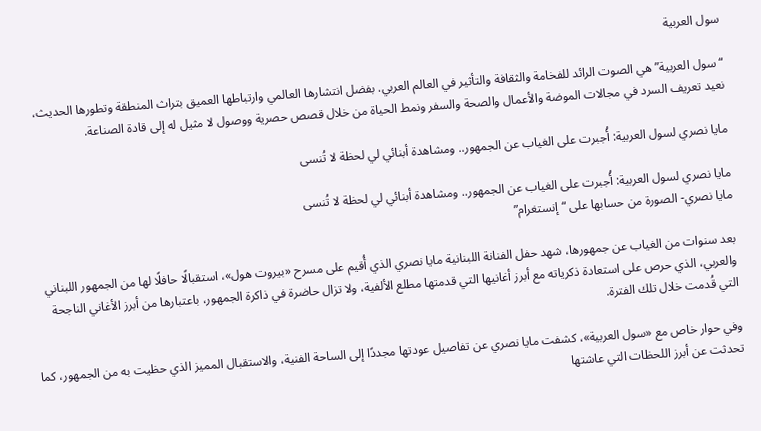سول العربية

“سول العربية” هي الصوت الرائد للفخامة والثقافة والتأثير في العالم العربي. بفضل انتشارها العالمي وارتباطها العميق بتراث المنطقة وتطورها الحديث، نعيد تعريف السرد في مجالات الموضة والأعمال والصحة والسفر ونمط الحياة من خلال قصص حصرية ووصول لا مثيل له إلى قادة الصناعة.

مايا نصري لسول العربية: أُجبرت على الغياب عن الجمهور.. ومشاهدة أبنائي لي لحظة لا تُنسى

مايا نصري لسول العربية: أُجبرت على الغياب عن الجمهور.. ومشاهدة أبنائي لي لحظة لا تُنسى
مايا نصري- الصورة من حسابها على “إنستغرام”

بعد سنوات من الغياب عن جمهورها، شهد حفل الفنانة اللبنانية مايا نصري الذي أُقيم على مسرح «بيروت هول»، استقبالًا حافلًا لها من الجمهور اللبناني والعربي، الذي حرص على استعادة ذكرياته مع أبرز أغانيها التي قدمتها مطلع الألفية، ولا تزال حاضرة في ذاكرة الجمهور، باعتبارها من أبرز الأغاني الناجحة التي قُدمت خلال تلك الفترة.

وفي حوار خاص مع «سول العربية»، كشفت مايا نصري عن تفاصيل عودتها مجددًا إلى الساحة الفنية، والاستقبال المميز الذي حظيت به من الجمهور، كما تحدثت عن أبرز اللحظات التي عاشتها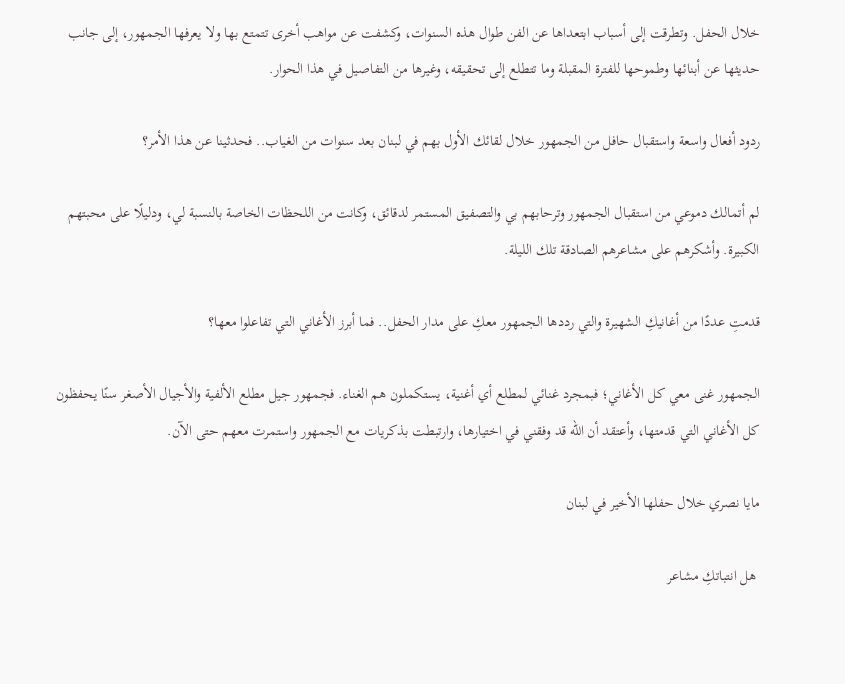خلال الحفل. وتطرقت إلى أسباب ابتعداها عن الفن طوال هذه السنوات، وكشفت عن مواهب أخرى تتمتع بها ولا يعرفها الجمهور، إلى جانب حديثها عن أبنائها وطموحها للفترة المقبلة وما تتطلع إلى تحقيقه، وغيرها من التفاصيل في هذا الحوار.

ردود أفعال واسعة واستقبال حافل من الجمهور خلال لقائك الأول بهم في لبنان بعد سنوات من الغياب.. فحدثينا عن هذا الأمر؟

لم أتمالك دموعي من استقبال الجمهور وترحابهم بي والتصفيق المستمر لدقائق، وكانت من اللحظات الخاصة بالنسبة لي، ودليلًا على محبتهم الكبيرة. وأشكرهم على مشاعرهم الصادقة تلك الليلة.

قدمتِ عددًا من أغانيكِ الشهيرة والتي رددها الجمهور معكِ على مدار الحفل.. فما أبرز الأغاني التي تفاعلوا معها؟

الجمهور غنى معي كل الأغاني؛ فبمجرد غنائي لمطلع أي أغنية، يستكملون هم الغناء. فجمهور جيل مطلع الألفية والأجيال الأصغر سنًا يحفظون كل الأغاني التي قدمتها، وأعتقد أن الله قد وفقني في اختيارها، وارتبطت بذكريات مع الجمهور واستمرت معهم حتى الآن.

مايا نصري خلال حفلها الأخير في لبنان

 هل انتباتكِ مشاعر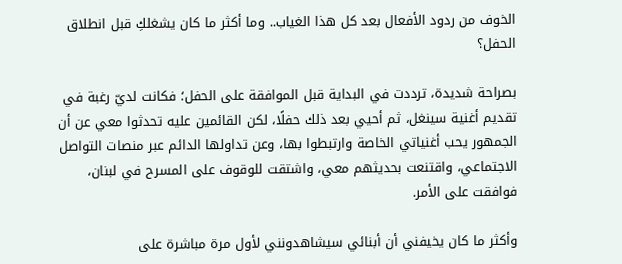الخوف من ردود الأفعال بعد كل هذا الغياب.. وما أكثر ما كان يشغلكِ قبل انطلاق الحفل؟

بصراحة شديدة، ترددت في البداية قبل الموافقة على الحفل؛ فكانت لديّ رغبة في تقديم أغنية سينغل، ثم أحيي بعد ذلك حفلًا، لكن القائمين عليه تحدثوا معي عن أن الجمهور يحب أغنياتي الخاصة وارتبطوا بها، وعن تداولها الدائم عبر منصات التواصل الاجتماعي، واقتنعت بحديثهم معي، واشتقت للوقوف على المسرح في لبنان، فوافقت على الأمر.

وأكثر ما كان يخيفني أن أبنائي سيشاهدونني لأول مرة مباشرة على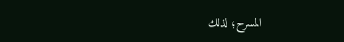المسرح؛ لذلك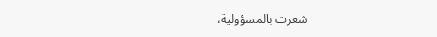شعرت بالمسؤولية،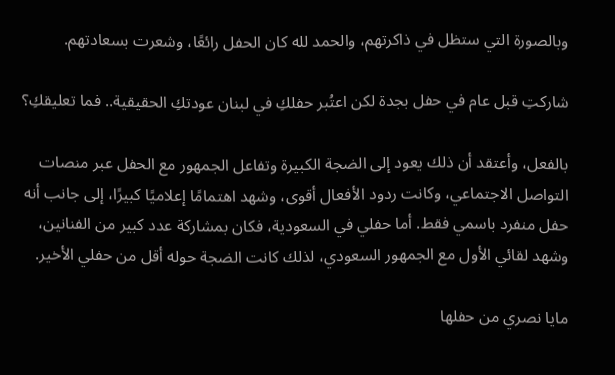وبالصورة التي ستظل في ذاكرتهم، والحمد لله كان الحفل رائعًا، وشعرت بسعادتهم.

شاركتِ قبل عام في حفل بجدة لكن اعتُبر حفلكِ في لبنان عودتكِ الحقيقية.. فما تعليقكِ؟

بالفعل، وأعتقد أن ذلك يعود إلى الضجة الكبيرة وتفاعل الجمهور مع الحفل عبر منصات التواصل الاجتماعي، وكانت ردود الأفعال أقوى، وشهد اهتمامًا إعلاميًا كبيرًا، إلى جانب أنه حفل منفرد باسمي فقط. أما حفلي في السعودية، فكان بمشاركة عدد كبير من الفنانين، وشهد لقائي الأول مع الجمهور السعودي، لذلك كانت الضجة حوله أقل من حفلي الأخير.

مايا نصري من حفلها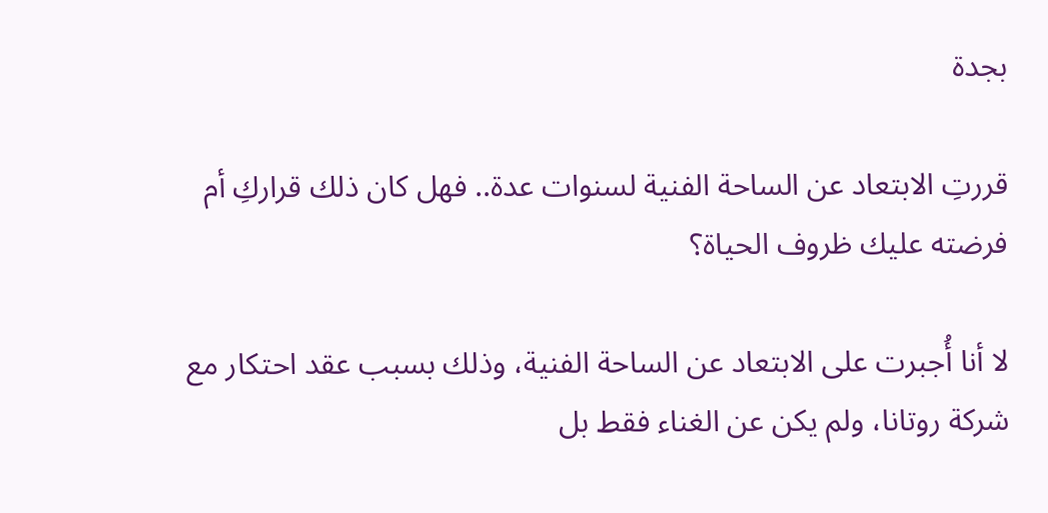بجدة

قررتِ الابتعاد عن الساحة الفنية لسنوات عدة.. فهل كان ذلك قراركِ أم فرضته عليك ظروف الحياة؟

لا أنا أُجبرت على الابتعاد عن الساحة الفنية، وذلك بسبب عقد احتكار مع شركة روتانا، ولم يكن عن الغناء فقط بل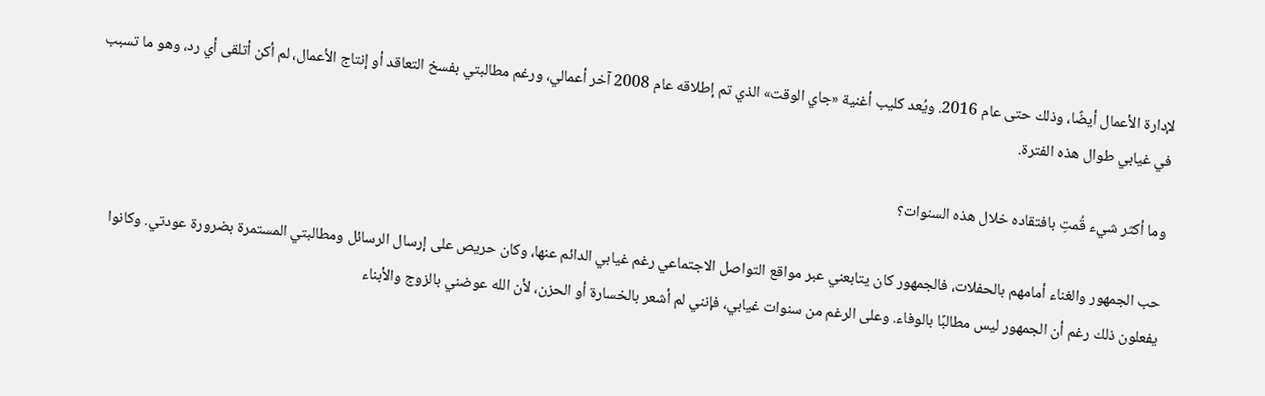لإدارة الأعمال أيضًا، وذلك حتى عام 2016. ويُعد كليب أغنية «جاي الوقت» الذي تم إطلاقه عام 2008 آخر أعمالي، ورغم مطالبتي بفسخ التعاقد أو إنتاج الأعمال، لم أكن أتلقى أي رد، وهو ما تسبب في غيابي طوال هذه الفترة.

وما أكثر شيء قُمتِ بافتقاده خلال هذه السنوات؟

حب الجمهور والغناء أمامهم بالحفلات، فالجمهور كان يتابعني عبر مواقع التواصل الاجتماعي رغم غيابي الدائم عنها، وكان حريص على إرسال الرسائل ومطالبتي المستمرة بضرورة عودتي. وكانوا يفعلون ذلك رغم أن الجمهور ليس مطالبًا بالوفاء. وعلى الرغم من سنوات غيابي، فإنني لم أشعر بالخسارة أو الحزن، لأن الله عوضني بالزوج والأبناء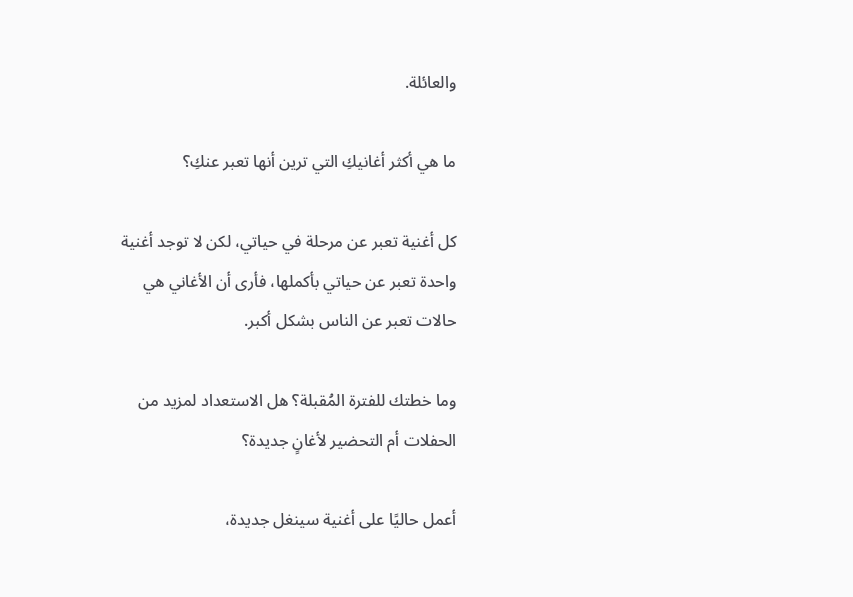والعائلة.

ما هي أكثر أغانيكِ التي ترين أنها تعبر عنكِ؟

كل أغنية تعبر عن مرحلة في حياتي، لكن لا توجد أغنية واحدة تعبر عن حياتي بأكملها، فأرى أن الأغاني هي حالات تعبر عن الناس بشكل أكبر.

وما خطتك للفترة المُقبلة؟ هل الاستعداد لمزيد من الحفلات أم التحضير لأغانٍ جديدة؟

أعمل حاليًا على أغنية سينغل جديدة،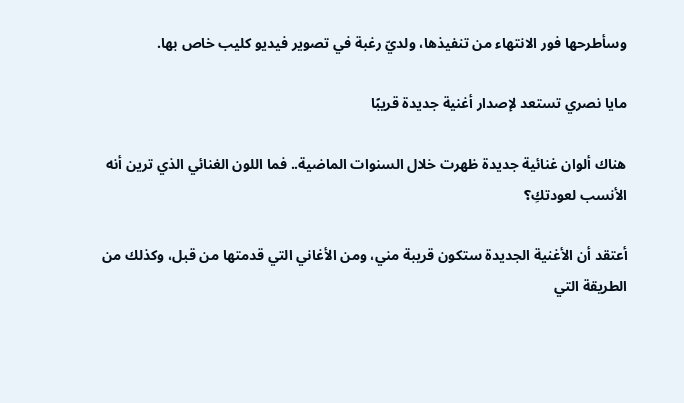وسأطرحها فور الانتهاء من تنفيذها، ولديّ رغبة في تصوير فيديو كليب خاص بها.

مايا نصري تستعد لإصدار أغنية جديدة قريبًا

هناك ألوان غنائية جديدة ظهرت خلال السنوات الماضية.. فما اللون الغنائي الذي ترين أنه الأنسب لعودتكِ؟

أعتقد أن الأغنية الجديدة ستكون قريبة مني، ومن الأغاني التي قدمتها من قبل، وكذلك من الطريقة التي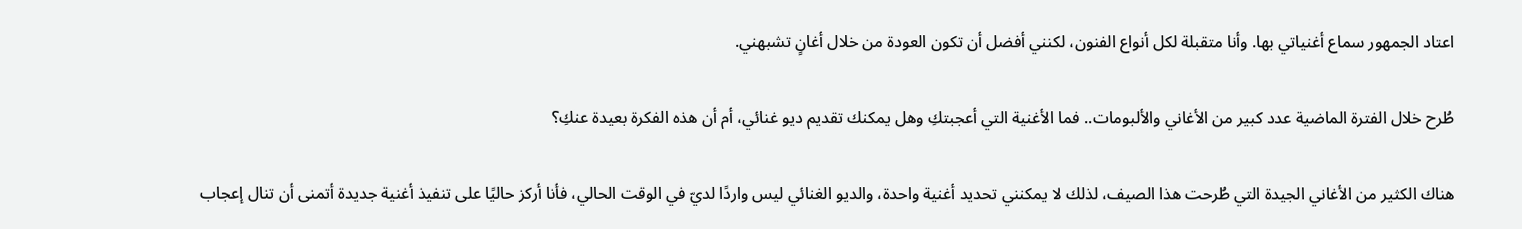اعتاد الجمهور سماع أغنياتي بها. وأنا متقبلة لكل أنواع الفنون، لكنني أفضل أن تكون العودة من خلال أغانٍ تشبهني.

طُرح خلال الفترة الماضية عدد كبير من الأغاني والألبومات.. فما الأغنية التي أعجبتكِ وهل يمكنك تقديم ديو غنائي، أم أن هذه الفكرة بعيدة عنكِ؟

هناك الكثير من الأغاني الجيدة التي طُرحت هذا الصيف، لذلك لا يمكنني تحديد أغنية واحدة، والديو الغنائي ليس واردًا لديّ في الوقت الحالي، فأنا أركز حاليًا على تنفيذ أغنية جديدة أتمنى أن تنال إعجاب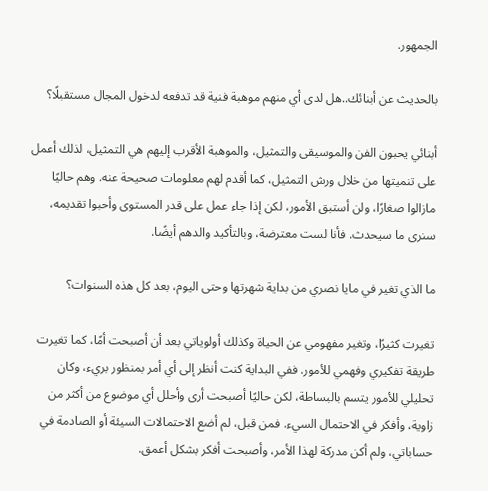الجمهور.

بالحديث عن أبنائك..هل لدى أي منهم موهبة فنية قد تدفعه لدخول المجال مستقبلًا؟

أبنائي يحبون الفن والموسيقى والتمثيل، والموهبة الأقرب إليهم هي التمثيل، لذلك أعمل على تنميتها من خلال ورش التمثيل، كما أقدم لهم معلومات صحيحة عنه. وهم حاليًا مازالوا صغارًا، ولن أستبق الأمور، لكن إذا جاء عمل على قدر المستوى وأحبوا تقديمه، سنرى ما سيحدث. فأنا لست معترضة، وبالتأكيد والدهم أيضًا.

ما الذي تغير في مايا نصري من بداية شهرتها وحتى اليوم، بعد كل هذه السنوات؟

تغيرت كثيرًا، وتغير مفهومي عن الحياة وكذلك أولوياتي بعد أن أصبحت أمًا، كما تغيرت طريقة تفكيري وفهمي للأمور. ففي البداية كنت أنظر إلى أي أمر بمنظور بريء، وكان تحليلي للأمور يتسم بالبساطة، لكن حاليًا أصبحت أرى وأحلل أي موضوع من أكثر من زاوية، وأفكر في الاحتمال السيء. فمن قبل، لم أضع الاحتمالات السيئة أو الصادمة في حساباتي، ولم أكن مدركة لهذا الأمر، وأصبحت أفكر بشكل أعمق.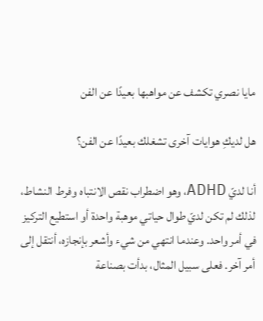مايا نصري تكشف عن مواهبها بعيدًا عن الفن

هل لديكِ هوايات آخرى تشغلك بعيدًا عن الفن؟

أنا لديّ ADHD، وهو اضطراب نقص الانتباه وفرط النشاط، لذلك لم تكن لديّ طوال حياتي موهبة واحدة أو استطيع التركيز في أمر واحد. وعندما انتهي من شيء وأشعر بإنجازه، أنتقل إلى أمر آخر. فعلى سبيل المثال، بدأت بصناعة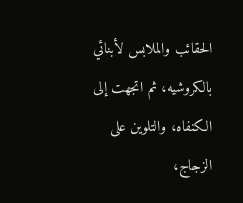الحقائب والملابس لأبنائي بالكروشيه، ثم اتجهت إلى الكنفاه، والتلوين على الزجاج،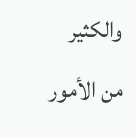والكثير من الأمور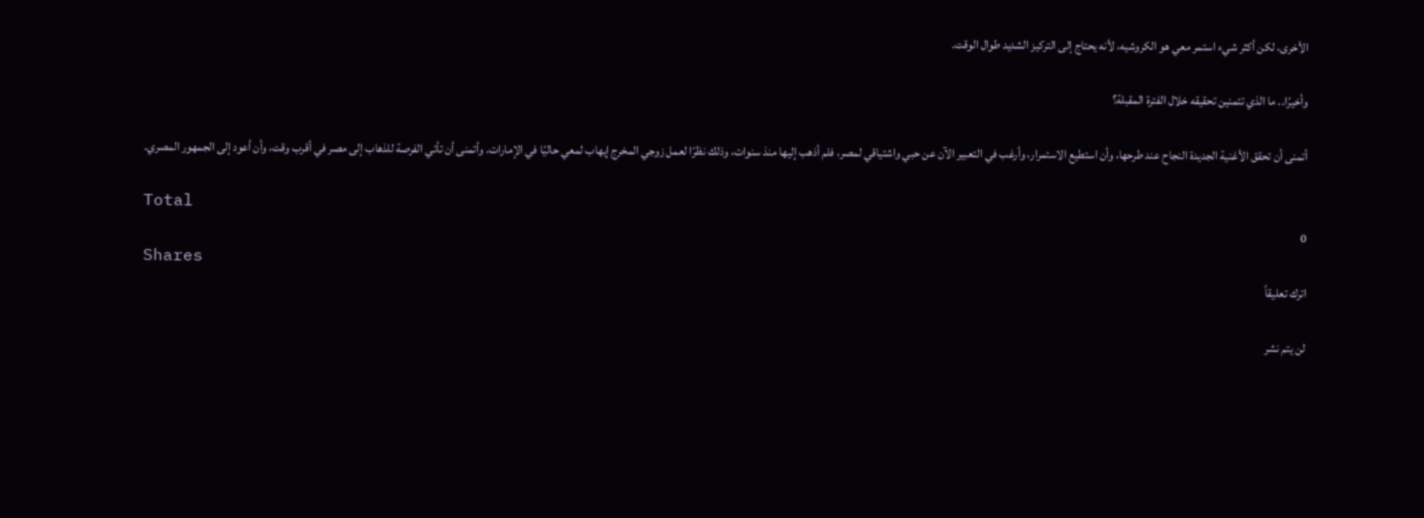الأخرى، لكن أكثر شيء استمر معي هو الكروشيه، لأنه يحتاج إلى التركيز الشديد طوال الوقت.

وأخيرًا.. ما الذي تتمنين تحقيقه خلال الفترة المقبلة؟

أتمنى أن تحقق الأغنية الجديدة النجاح عند طرحها، وأن استطيع الاستمرار، وأرغب في التعبير الآن عن حبي واشتياقي لمصر، فلم أذهب إليها منذ سنوات، وذلك نظرًا لعمل زوجي المخرج إيهاب لمعي حاليًا في الإمارات. وأتمنى أن تأتي الفرصة للذهاب إلى مصر في أقرب وقت، وأن أعود إلى الجمهور المصري.

Total
0
Shares
اترك تعليقاً

لن يتم نشر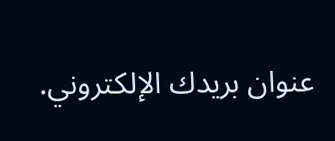عنوان بريدك الإلكتروني.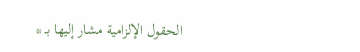الحقول الإلزامية مشار إليها بـ *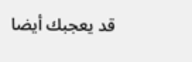قد يعجبك أيضا